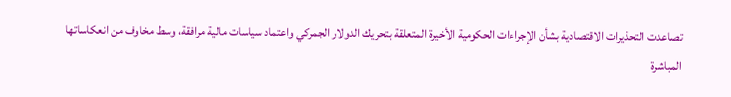تصاعدت التحذيرات الاقتصادية بشأن الإجراءات الحكومية الأخيرة المتعلقة بتحريك الدولار الجمركي واعتماد سياسات مالية مرافقة، وسط مخاوف من انعكاساتها المباشرة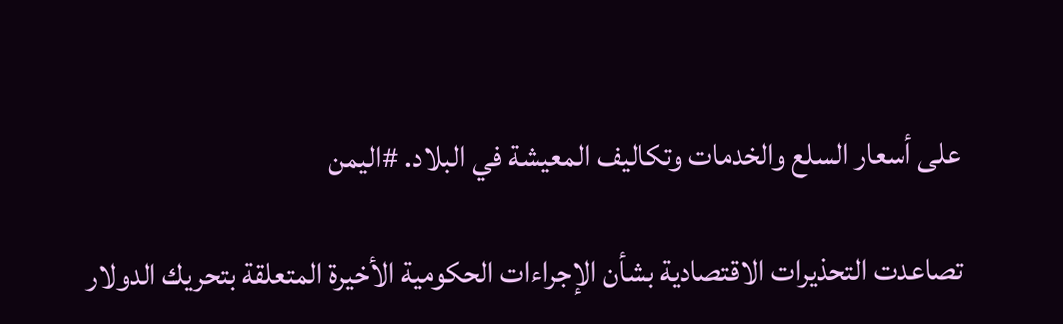على أسعار السلع والخدمات وتكاليف المعيشة في البلاد. #اليمن

تصاعدت التحذيرات الاقتصادية بشأن الإجراءات الحكومية الأخيرة المتعلقة بتحريك الدولار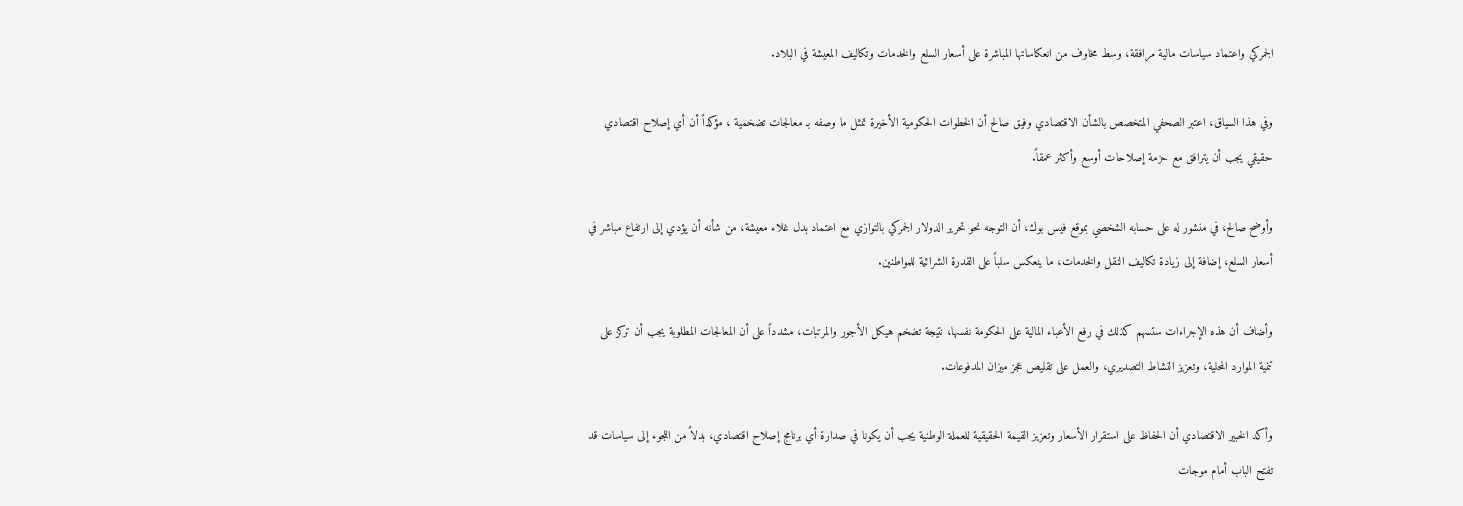الجمركي واعتماد سياسات مالية مرافقة، وسط مخاوف من انعكاساتها المباشرة على أسعار السلع والخدمات وتكاليف المعيشة في البلاد.

وفي هذا السياق، اعتبر الصحفي المتخصص بالشأن الاقتصادي وفيق صالح أن الخطوات الحكومية الأخيرة تمثل ما وصفه بـ معالجات تضخمية ، مؤكداً أن أي إصلاح اقتصادي حقيقي يجب أن يترافق مع حزمة إصلاحات أوسع وأكثر عمقاً.

وأوضح صالح، في منشور له على حسابه الشخصي بموقع فيس بوك، أن التوجه نحو تحرير الدولار الجمركي بالتوازي مع اعتماد بدل غلاء معيشة، من شأنه أن يؤدي إلى ارتفاع مباشر في أسعار السلع، إضافة إلى زيادة تكاليف النقل والخدمات، ما ينعكس سلباً على القدرة الشرائية للمواطنين.

وأضاف أن هذه الإجراءات ستسهم كذلك في رفع الأعباء المالية على الحكومة نفسها، نتيجة تضخم هيكل الأجور والمرتبات، مشدداً على أن المعالجات المطلوبة يجب أن تركز على تنمية الموارد المحلية، وتعزيز النشاط التصديري، والعمل على تقليص عجز ميزان المدفوعات.

وأكد الخبير الاقتصادي أن الحفاظ على استقرار الأسعار وتعزيز القيمة الحقيقية للعملة الوطنية يجب أن يكونا في صدارة أي برنامج إصلاح اقتصادي، بدلاً من اللجوء إلى سياسات قد تفتح الباب أمام موجات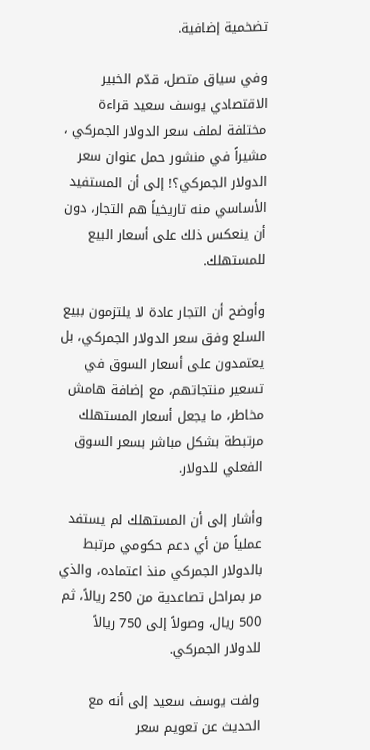تضخمية إضافية.

وفي سياق متصل، قدّم الخبير الاقتصادي يوسف سعيد قراءة مختلفة لملف سعر الدولار الجمركي ، مشيراً في منشور حمل عنوان سعر الدولار الجمركي؟! إلى أن المستفيد الأساسي منه تاريخياً هم التجار، دون أن ينعكس ذلك على أسعار البيع للمستهلك.

وأوضح أن التجار عادة لا يلتزمون ببيع السلع وفق سعر الدولار الجمركي، بل يعتمدون على أسعار السوق في تسعير منتجاتهم، مع إضافة هامش مخاطر، ما يجعل أسعار المستهلك مرتبطة بشكل مباشر بسعر السوق الفعلي للدولار.

وأشار إلى أن المستهلك لم يستفد عملياً من أي دعم حكومي مرتبط بالدولار الجمركي منذ اعتماده، والذي مر بمراحل تصاعدية من 250 ريالاً، ثم 500 ريال، وصولاً إلى 750 ريالاً للدولار الجمركي.

ولفت يوسف سعيد إلى أنه مع الحديث عن تعويم سعر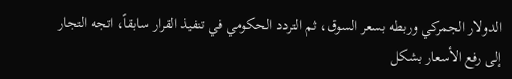الدولار الجمركي وربطه بسعر السوق، ثم التردد الحكومي في تنفيذ القرار سابقاً، اتجه التجار إلى رفع الأسعار بشكل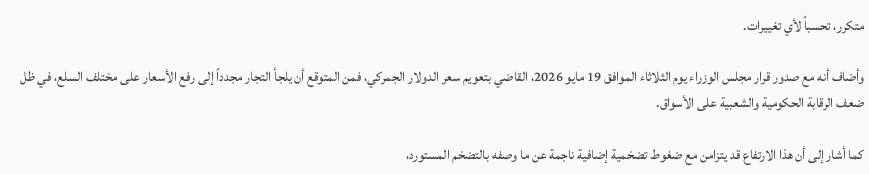متكرر، تحسباً لأي تغييرات.

وأضاف أنه مع صدور قرار مجلس الوزراء يوم الثلاثاء الموافق 19 مايو 2026، القاضي بتعويم سعر الدولار الجمركي، فمن المتوقع أن يلجأ التجار مجدداً إلى رفع الأسعار على مختلف السلع، في ظل ضعف الرقابة الحكومية والشعبية على الأسواق.

كما أشار إلى أن هذا الارتفاع قد يتزامن مع ضغوط تضخمية إضافية ناجمة عن ما وصفه بالتضخم المستورد،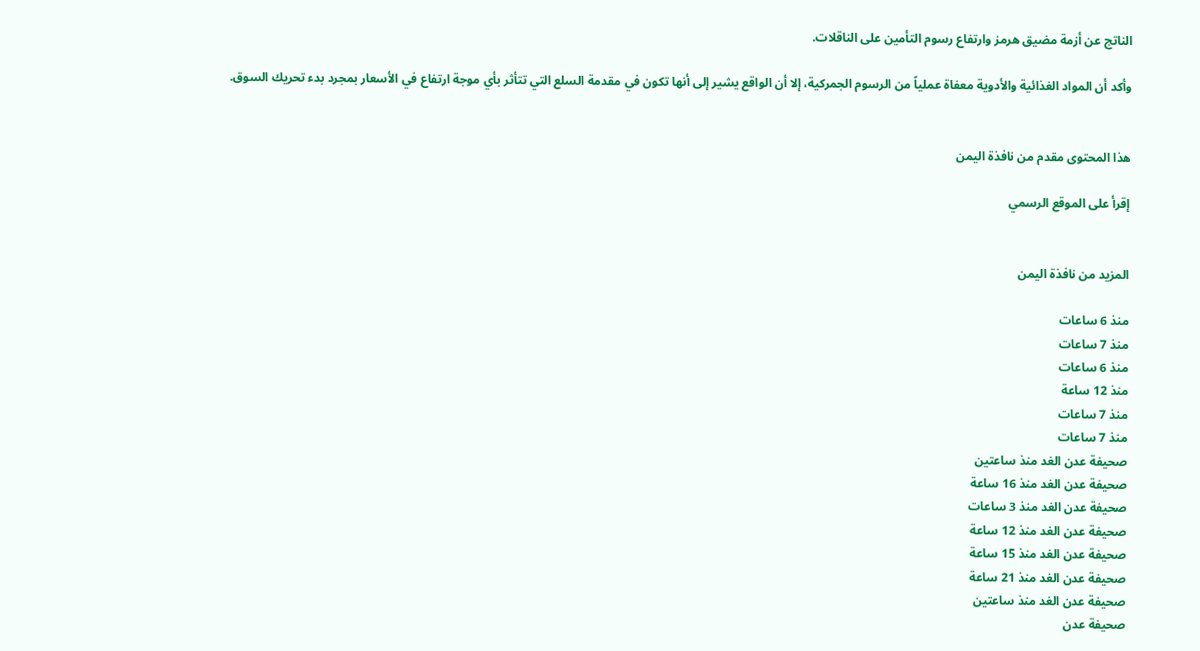الناتج عن أزمة مضيق هرمز وارتفاع رسوم التأمين على الناقلات.

وأكد أن المواد الغذائية والأدوية معفاة عملياً من الرسوم الجمركية، إلا أن الواقع يشير إلى أنها تكون في مقدمة السلع التي تتأثر بأي موجة ارتفاع في الأسعار بمجرد بدء تحريك السوق.


هذا المحتوى مقدم من نافذة اليمن

إقرأ على الموقع الرسمي


المزيد من نافذة اليمن

منذ 6 ساعات
منذ 7 ساعات
منذ 6 ساعات
منذ 12 ساعة
منذ 7 ساعات
منذ 7 ساعات
صحيفة عدن الغد منذ ساعتين
صحيفة عدن الغد منذ 16 ساعة
صحيفة عدن الغد منذ 3 ساعات
صحيفة عدن الغد منذ 12 ساعة
صحيفة عدن الغد منذ 15 ساعة
صحيفة عدن الغد منذ 21 ساعة
صحيفة عدن الغد منذ ساعتين
صحيفة عدن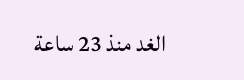الغد منذ 23 ساعة